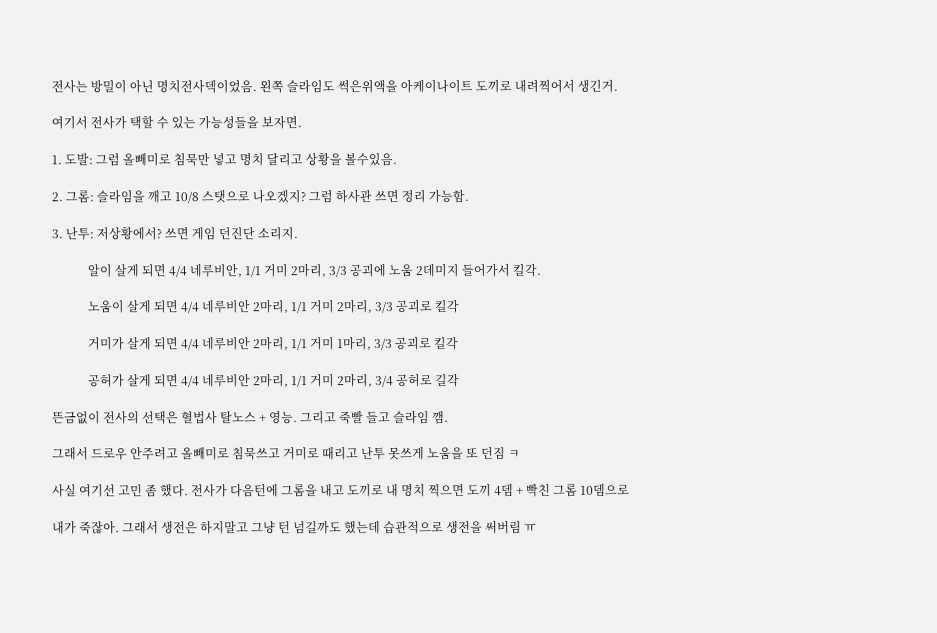전사는 방밀이 아닌 명치전사덱이었음. 왼쪽 슬라임도 썩은위액을 아케이나이트 도끼로 내려찍어서 생긴거.

여기서 전사가 택할 수 있는 가능성들을 보자면.

1. 도발: 그럼 올빼미로 침묵만 넣고 명치 달리고 상황을 볼수있음.

2. 그롬: 슬라임을 깨고 10/8 스탯으로 나오겠지? 그럼 하사관 쓰면 정리 가능함.

3. 난투: 저상황에서? 쓰면 게임 던진단 소리지.

            알이 살게 되면 4/4 네루비안, 1/1 거미 2마리, 3/3 공괴에 노움 2데미지 들어가서 킬각.

            노움이 살게 되면 4/4 네루비안 2마리, 1/1 거미 2마리, 3/3 공괴로 킬각

            거미가 살게 되면 4/4 네루비안 2마리, 1/1 거미 1마리, 3/3 공괴로 킬각

            공허가 살게 되면 4/4 네루비안 2마리, 1/1 거미 2마리, 3/4 공허로 길각

뜬금없이 전사의 선택은 혈법사 탈노스 + 영능. 그리고 죽빨 들고 슬라임 깸.

그래서 드로우 안주려고 올빼미로 침묵쓰고 거미로 때리고 난투 못쓰게 노움을 또 던짐 ㅋ

사실 여기선 고민 좀 했다. 전사가 다음턴에 그롬을 내고 도끼로 내 명치 찍으면 도끼 4뎀 + 빡친 그롬 10뎀으로

내가 죽잖아. 그래서 생전은 하지말고 그냥 턴 넘길까도 했는데 습관적으로 생전을 써버림 ㅠ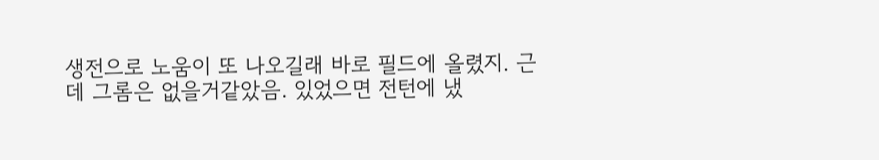생전으로 노움이 또 나오길래 바로 필드에 올렸지. 근데 그롬은 없을거같았음. 있었으면 전턴에 냈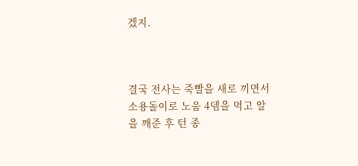겠지.



결국 전사는 죽빨을 새로 끼면서 소용돌이로 노움 4뎀을 먹고 알을 깨준 후 턴 종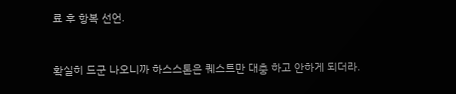료 후 항복 선언.



확실히 드군 나오니까 하스스톤은 퀘스트만 대충 하고 안하게 되더라.